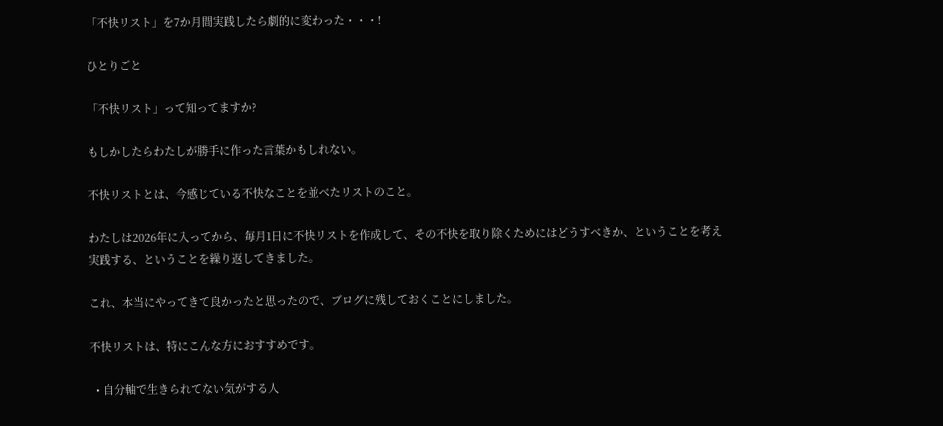「不快リスト」を7か月間実践したら劇的に変わった・・・!

ひとりごと

「不快リスト」って知ってますか?

もしかしたらわたしが勝手に作った言葉かもしれない。

不快リストとは、今感じている不快なことを並べたリストのこと。

わたしは2026年に入ってから、毎月1日に不快リストを作成して、その不快を取り除くためにはどうすべきか、ということを考え実践する、ということを繰り返してきました。

これ、本当にやってきて良かったと思ったので、ブログに残しておくことにしました。

不快リストは、特にこんな方におすすめです。

  • 自分軸で生きられてない気がする人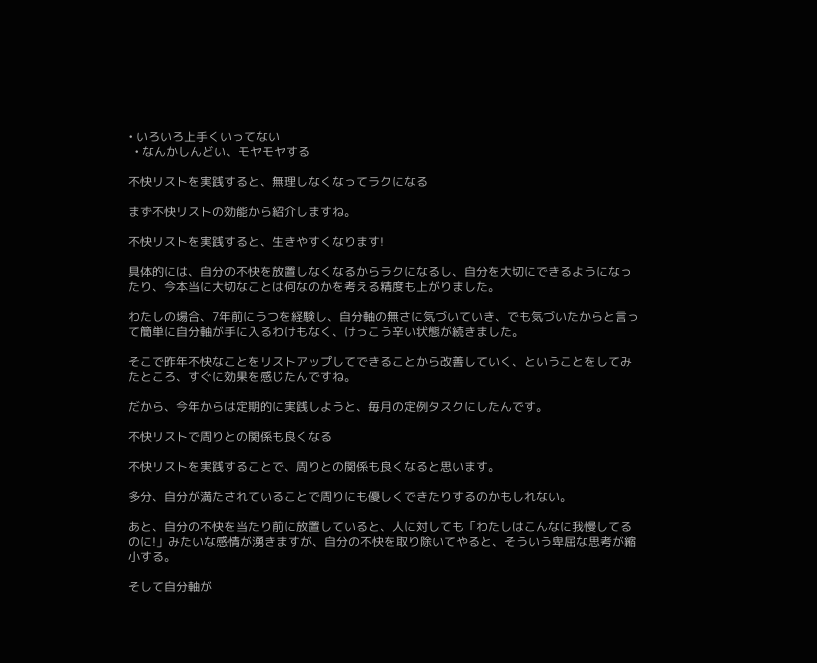• いろいろ上手くいってない
  • なんかしんどい、モヤモヤする

不快リストを実践すると、無理しなくなってラクになる

まず不快リストの効能から紹介しますね。

不快リストを実践すると、生きやすくなります!

具体的には、自分の不快を放置しなくなるからラクになるし、自分を大切にできるようになったり、今本当に大切なことは何なのかを考える精度も上がりました。

わたしの場合、7年前にうつを経験し、自分軸の無さに気づいていき、でも気づいたからと言って簡単に自分軸が手に入るわけもなく、けっこう辛い状態が続きました。

そこで昨年不快なことをリストアップしてできることから改善していく、ということをしてみたところ、すぐに効果を感じたんですね。

だから、今年からは定期的に実践しようと、毎月の定例タスクにしたんです。

不快リストで周りとの関係も良くなる

不快リストを実践することで、周りとの関係も良くなると思います。

多分、自分が満たされていることで周りにも優しくできたりするのかもしれない。

あと、自分の不快を当たり前に放置していると、人に対しても「わたしはこんなに我慢してるのに!」みたいな感情が湧きますが、自分の不快を取り除いてやると、そういう卑屈な思考が縮小する。

そして自分軸が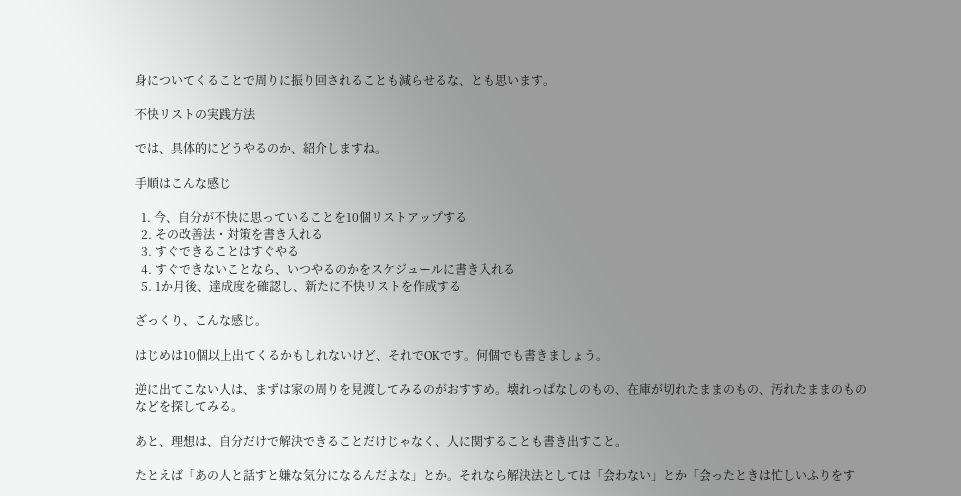身についてくることで周りに振り回されることも減らせるな、とも思います。

不快リストの実践方法

では、具体的にどうやるのか、紹介しますね。

手順はこんな感じ

  1. 今、自分が不快に思っていることを10個リストアップする
  2. その改善法・対策を書き入れる
  3. すぐできることはすぐやる
  4. すぐできないことなら、いつやるのかをスケジュールに書き入れる
  5. 1か月後、達成度を確認し、新たに不快リストを作成する

ざっくり、こんな感じ。

はじめは10個以上出てくるかもしれないけど、それでOKです。何個でも書きましょう。

逆に出てこない人は、まずは家の周りを見渡してみるのがおすすめ。壊れっぱなしのもの、在庫が切れたままのもの、汚れたままのものなどを探してみる。

あと、理想は、自分だけで解決できることだけじゃなく、人に関することも書き出すこと。

たとえば「あの人と話すと嫌な気分になるんだよな」とか。それなら解決法としては「会わない」とか「会ったときは忙しいふりをす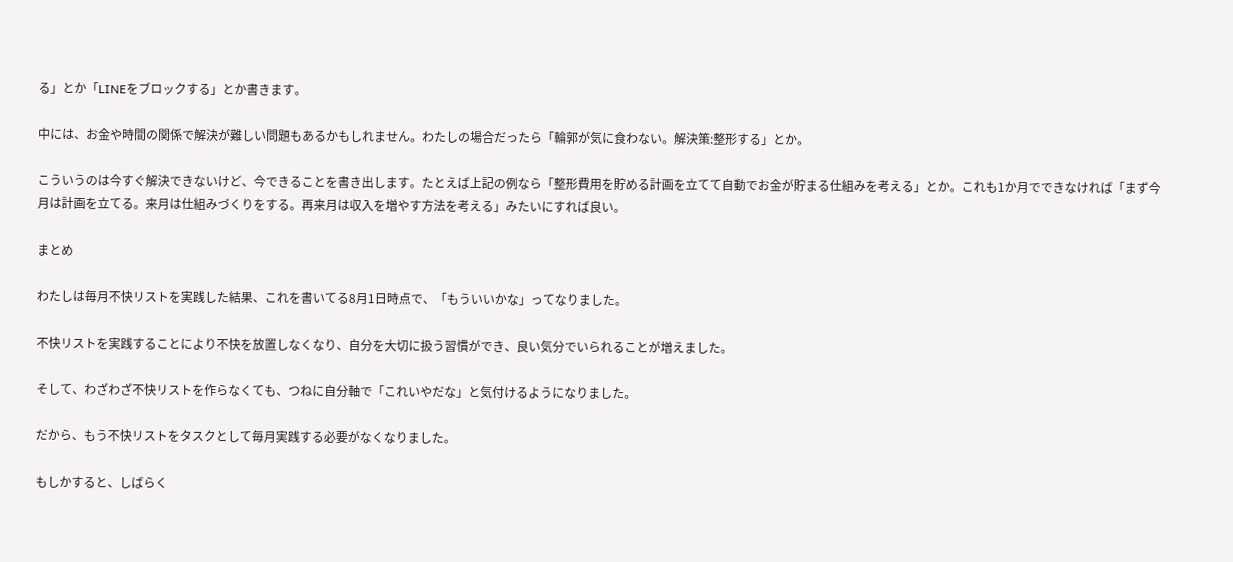る」とか「LINEをブロックする」とか書きます。

中には、お金や時間の関係で解決が難しい問題もあるかもしれません。わたしの場合だったら「輪郭が気に食わない。解決策:整形する」とか。

こういうのは今すぐ解決できないけど、今できることを書き出します。たとえば上記の例なら「整形費用を貯める計画を立てて自動でお金が貯まる仕組みを考える」とか。これも1か月でできなければ「まず今月は計画を立てる。来月は仕組みづくりをする。再来月は収入を増やす方法を考える」みたいにすれば良い。

まとめ

わたしは毎月不快リストを実践した結果、これを書いてる8月1日時点で、「もういいかな」ってなりました。

不快リストを実践することにより不快を放置しなくなり、自分を大切に扱う習慣ができ、良い気分でいられることが増えました。

そして、わざわざ不快リストを作らなくても、つねに自分軸で「これいやだな」と気付けるようになりました。

だから、もう不快リストをタスクとして毎月実践する必要がなくなりました。

もしかすると、しばらく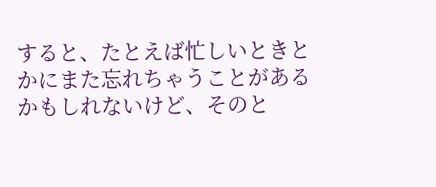すると、たとえば忙しいときとかにまた忘れちゃうことがあるかもしれないけど、そのと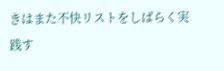きはまた不快リストをしばらく実践す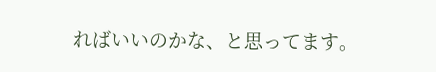ればいいのかな、と思ってます。